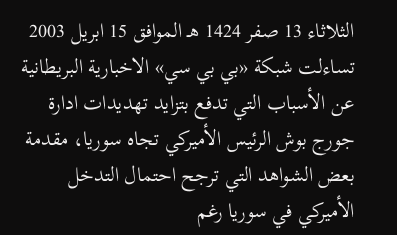الثلاثاء 13 صفر 1424 هـ الموافق 15 ابريل 2003 تساءلت شبكة «بي بي سي» الاخبارية البريطانية عن الأسباب التي تدفع بتزايد تهديدات ادارة جورج بوش الرئيس الأميركي تجاه سوريا، مقدمة بعض الشواهد التي ترجح احتمال التدخل الأميركي في سوريا رغم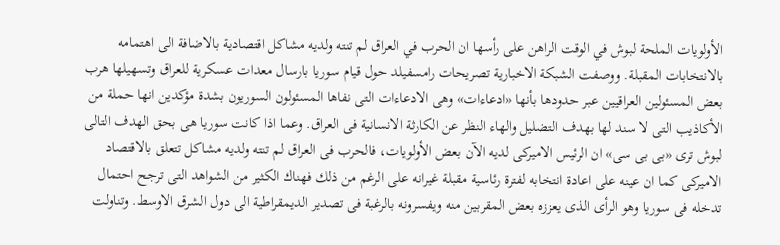الأولويات الملحة لبوش في الوقت الراهن على رأسها ان الحرب في العراق لم تنته ولديه مشاكل اقتصادية بالاضافة الى اهتمامه بالانتخابات المقبلة. ووصفت الشبكة الاخبارية تصريحات رامسفيلد حول قيام سوريا بارسال معدات عسكرية للعراق وتسهيلها هرب بعض المسئولين العراقيين عبر حدودها بأنها «ادعاءات» وهى الادعاءات التى نفاها المسئولون السوريون بشدة مؤكدين انها حملة من الأكاذيب التى لا سند لها بهدف التضليل والهاء النظر عن الكارثة الانسانية فى العراق. وعما اذا كانت سوريا هى بحق الهدف التالى لبوش ترى «بى بى سى» ان الرئيس الاميركى لديه الآن بعض الأولويات، فالحرب فى العراق لم تنته ولديه مشاكل تتعلق بالاقتصاد الاميركى كما ان عينه على اعادة انتخابه لفترة رئاسية مقبلة غيرانه على الرغم من ذلك فهناك الكثير من الشواهد التى ترجح احتمال تدخله فى سوريا وهو الرأى الذى يعززه بعض المقربين منه ويفسرونه بالرغبة فى تصدير الديمقراطية الى دول الشرق الاوسط. وتناولت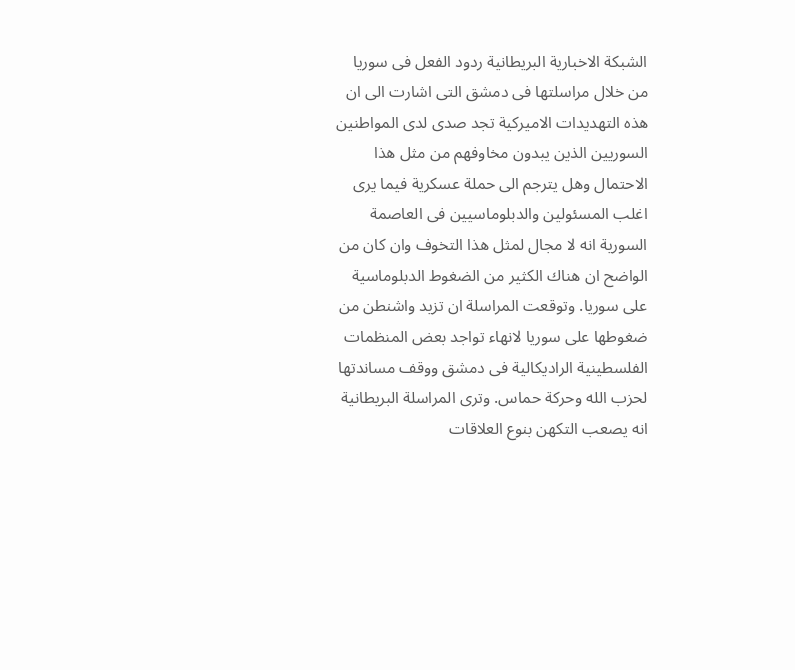الشبكة الاخبارية البريطانية ردود الفعل فى سوريا من خلال مراسلتها فى دمشق التى اشارت الى ان هذه التهديدات الاميركية تجد صدى لدى المواطنين السوريين الذين يبدون مخاوفهم من مثل هذا الاحتمال وهل يترجم الى حملة عسكرية فيما يرى اغلب المسئولين والدبلوماسيين فى العاصمة السورية انه لا مجال لمثل هذا التخوف وان كان من الواضح ان هناك الكثير من الضغوط الدبلوماسية على سوريا. وتوقعت المراسلة ان تزيد واشنطن من ضغوطها على سوريا لانهاء تواجد بعض المنظمات الفلسطينية الراديكالية فى دمشق ووقف مساندتها لحزب الله وحركة حماس. وترى المراسلة البريطانية انه يصعب التكهن بنوع العلاقات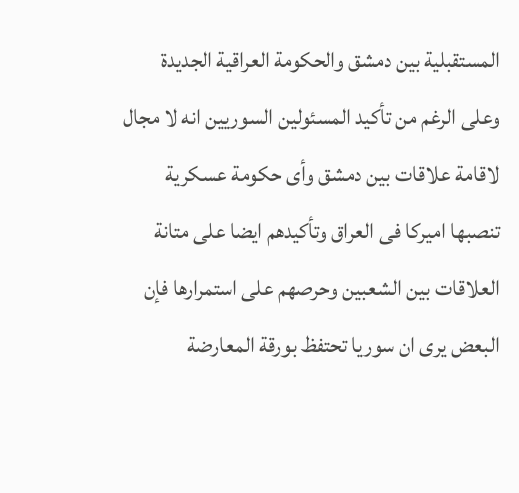المستقبلية بين دمشق والحكومة العراقية الجديدة وعلى الرغم من تأكيد المسئولين السوريين انه لا مجال لاقامة علاقات بين دمشق وأى حكومة عسكرية تنصبها اميركا فى العراق وتأكيدهم ايضا على متانة العلاقات بين الشعبين وحرصهم على استمرارها فإن البعض يرى ان سوريا تحتفظ بورقة المعارضة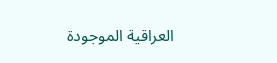العراقية الموجودة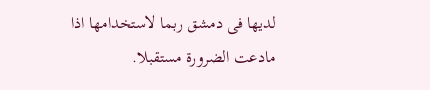لديها فى دمشق ربما لاستخدامها اذا مادعت الضرورة مستقبلا.